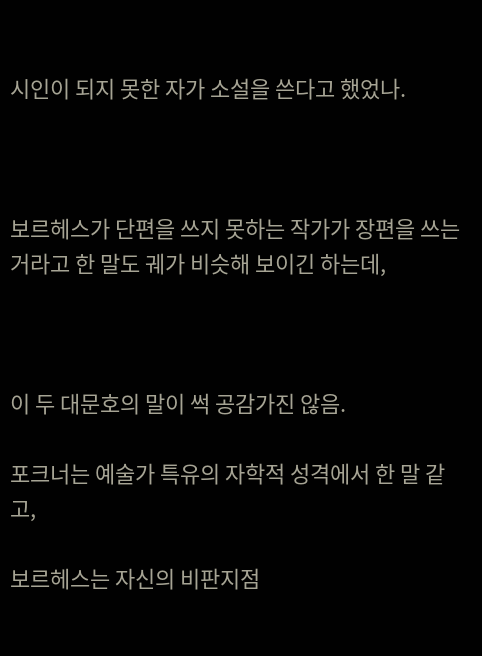시인이 되지 못한 자가 소설을 쓴다고 했었나.



보르헤스가 단편을 쓰지 못하는 작가가 장편을 쓰는 거라고 한 말도 궤가 비슷해 보이긴 하는데,



이 두 대문호의 말이 썩 공감가진 않음.

포크너는 예술가 특유의 자학적 성격에서 한 말 같고,

보르헤스는 자신의 비판지점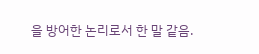을 방어한 논리로서 한 말 같음.